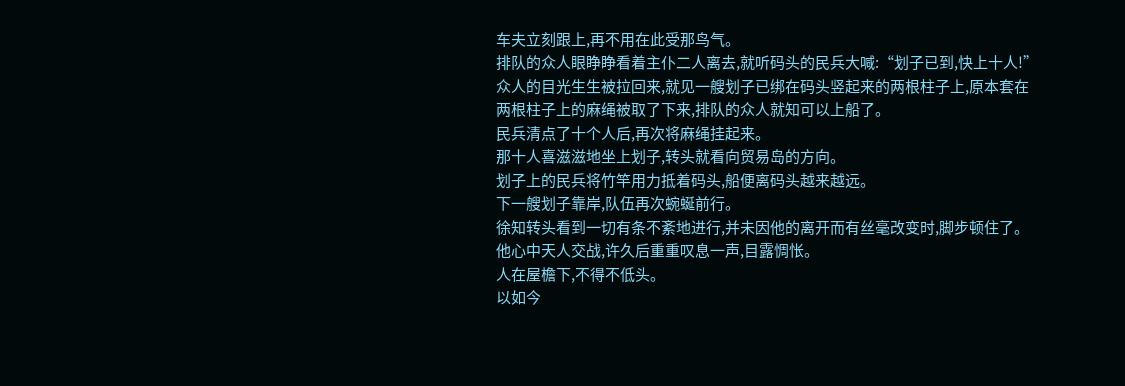车夫立刻跟上,再不用在此受那鸟气。
排队的众人眼睁睁看着主仆二人离去,就听码头的民兵大喊:“划子已到,快上十人!”
众人的目光生生被拉回来,就见一艘划子已绑在码头竖起来的两根柱子上,原本套在两根柱子上的麻绳被取了下来,排队的众人就知可以上船了。
民兵清点了十个人后,再次将麻绳挂起来。
那十人喜滋滋地坐上划子,转头就看向贸易岛的方向。
划子上的民兵将竹竿用力抵着码头,船便离码头越来越远。
下一艘划子靠岸,队伍再次蜿蜒前行。
徐知转头看到一切有条不紊地进行,并未因他的离开而有丝毫改变时,脚步顿住了。
他心中天人交战,许久后重重叹息一声,目露惆怅。
人在屋檐下,不得不低头。
以如今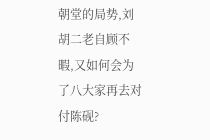朝堂的局势,刘胡二老自顾不暇,又如何会为了八大家再去对付陈砚?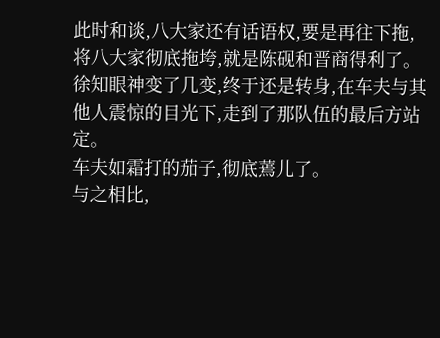此时和谈,八大家还有话语权,要是再往下拖,将八大家彻底拖垮,就是陈砚和晋商得利了。
徐知眼神变了几变,终于还是转身,在车夫与其他人震惊的目光下,走到了那队伍的最后方站定。
车夫如霜打的茄子,彻底蔫儿了。
与之相比,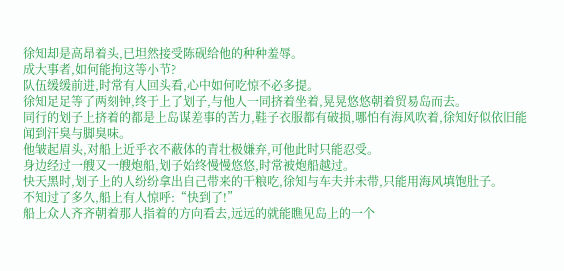徐知却是高昂着头,已坦然接受陈砚给他的种种羞辱。
成大事者,如何能拘这等小节?
队伍缓缓前进,时常有人回头看,心中如何吃惊不必多提。
徐知足足等了两刻钟,终于上了划子,与他人一同挤着坐着,晃晃悠悠朝着贸易岛而去。
同行的划子上挤着的都是上岛谋差事的苦力,鞋子衣服都有破损,哪怕有海风吹着,徐知好似依旧能闻到汗臭与脚臭味。
他皱起眉头,对船上近乎衣不蔽体的青壮极嫌弃,可他此时只能忍受。
身边经过一艘又一艘炮船,划子始终慢慢悠悠,时常被炮船越过。
快天黑时,划子上的人纷纷拿出自己带来的干粮吃,徐知与车夫并未带,只能用海风填饱肚子。
不知过了多久,船上有人惊呼:“快到了!”
船上众人齐齐朝着那人指着的方向看去,远远的就能瞧见岛上的一个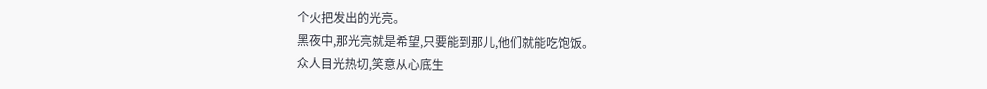个火把发出的光亮。
黑夜中,那光亮就是希望,只要能到那儿,他们就能吃饱饭。
众人目光热切,笑意从心底生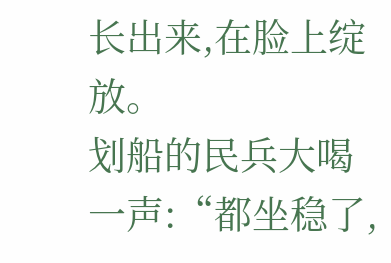长出来,在脸上绽放。
划船的民兵大喝一声:“都坐稳了,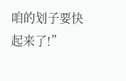咱的划子要快起来了!”